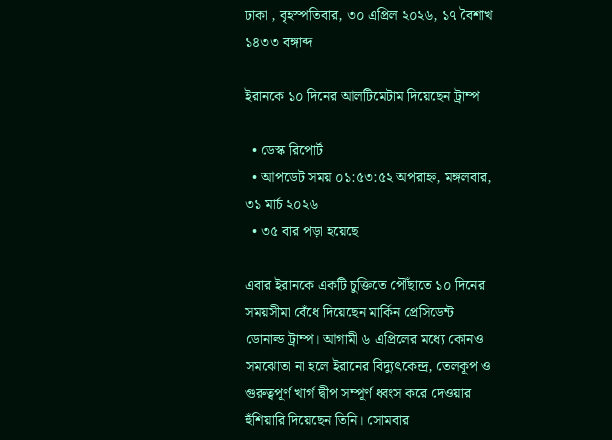ঢাকা , বৃহস্পতিবার, ৩০ এপ্রিল ২০২৬, ১৭ বৈশাখ ১৪৩৩ বঙ্গাব্দ

ইরানকে ১০ দিনের আলটিমেটাম দিয়েছেন ট্রাম্প

  • ডেস্ক রিপোর্ট
  • আপডেট সময় ০১:৫৩:৫২ অপরাহ্ন, মঙ্গলবার, ৩১ মার্চ ২০২৬
  • ৩৫ বার পড়া হয়েছে

এবার ইরানকে একটি চুক্তিতে পৌঁছাতে ১০ দিনের সময়সীমা বেঁধে দিয়েছেন মার্কিন প্রেসিডেন্ট ডোনাল্ড ট্রাম্প। আগামী ৬ এপ্রিলের মধ্যে কোনও সমঝোতা না হলে ইরানের বিদ্যুৎকেন্দ্র, তেলকূপ ও গুরুত্বপূর্ণ খার্গ দ্বীপ সম্পূর্ণ ধ্বংস করে দেওয়ার হুঁশিয়ারি দিয়েছেন তিনি। সোমবার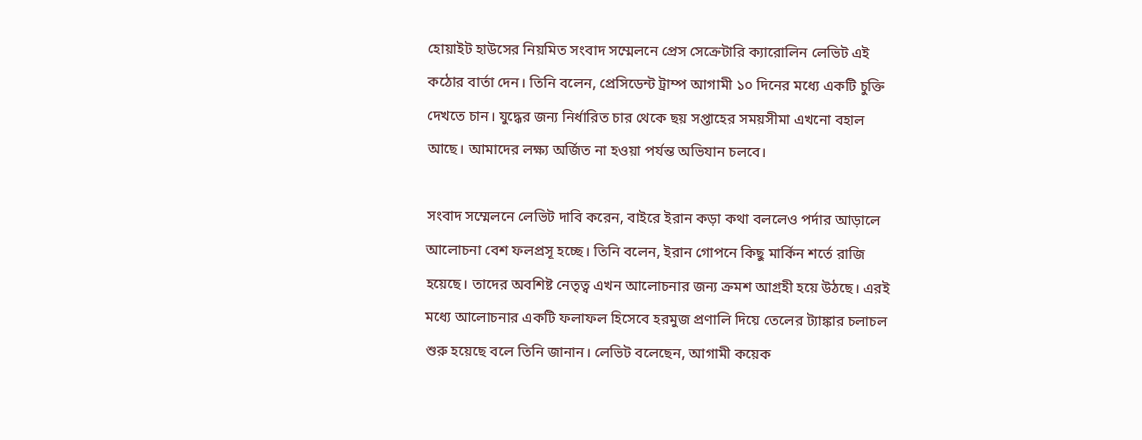হোয়াইট হাউসের নিয়মিত সংবাদ সম্মেলনে প্রেস সেক্রেটারি ক্যারোলিন লেভিট এই কঠোর বার্তা দেন। তিনি বলেন, প্রেসিডেন্ট ট্রাম্প আগামী ১০ দিনের মধ্যে একটি চুক্তি দেখতে চান। যুদ্ধের জন্য নির্ধারিত চার থেকে ছয় সপ্তাহের সময়সীমা এখনো বহাল আছে। আমাদের লক্ষ্য অর্জিত না হওয়া পর্যন্ত অভিযান চলবে।

সংবাদ সম্মেলনে লেভিট দাবি করেন, বাইরে ইরান কড়া কথা বললেও পর্দার আড়ালে আলোচনা বেশ ফলপ্রসূ হচ্ছে। তিনি বলেন, ইরান গোপনে কিছু মার্কিন শর্তে রাজি হয়েছে। তাদের অবশিষ্ট নেতৃত্ব এখন আলোচনার জন্য ক্রমশ আগ্রহী হয়ে উঠছে। এরই মধ্যে আলোচনার একটি ফলাফল হিসেবে হরমুজ প্রণালি দিয়ে তেলের ট্যাঙ্কার চলাচল শুরু হয়েছে বলে তিনি জানান। লেভিট বলেছেন, আগামী কয়েক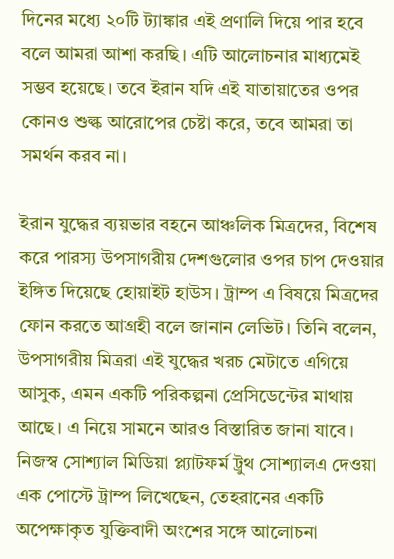দিনের মধ্যে ২০টি ট্যাঙ্কার এই প্রণালি দিয়ে পার হবে বলে আমরা আশা করছি। এটি আলোচনার মাধ্যমেই সম্ভব হয়েছে। তবে ইরান যদি এই যাতায়াতের ওপর কোনও শুল্ক আরোপের চেষ্টা করে, তবে আমরা তা সমর্থন করব না।

ইরান যুদ্ধের ব্যয়ভার বহনে আঞ্চলিক মিত্রদের, বিশেষ করে পারস্য উপসাগরীয় দেশগুলোর ওপর চাপ দেওয়ার ইঙ্গিত দিয়েছে হোয়াইট হাউস। ট্রাম্প এ বিষয়ে মিত্রদের ফোন করতে আগ্রহী বলে জানান লেভিট। তিনি বলেন, উপসাগরীয় মিত্ররা এই যুদ্ধের খরচ মেটাতে এগিয়ে আসুক, এমন একটি পরিকল্পনা প্রেসিডেন্টের মাথায় আছে। এ নিয়ে সামনে আরও বিস্তারিত জানা যাবে। নিজস্ব সোশ্যাল মিডিয়া প্ল্যাটফর্ম ট্রুথ সোশ্যালএ দেওয়া এক পোস্টে ট্রাম্প লিখেছেন, তেহরানের একটি অপেক্ষাকৃত যুক্তিবাদী অংশের সঙ্গে আলোচনা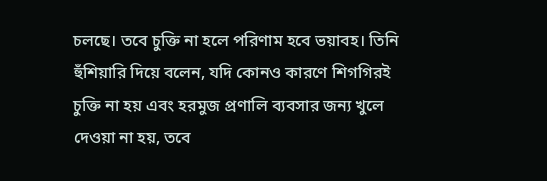চলছে। তবে চুক্তি না হলে পরিণাম হবে ভয়াবহ। তিনি হুঁশিয়ারি দিয়ে বলেন, যদি কোনও কারণে শিগগিরই চুক্তি না হয় এবং হরমুজ প্রণালি ব্যবসার জন্য খুলে দেওয়া না হয়, তবে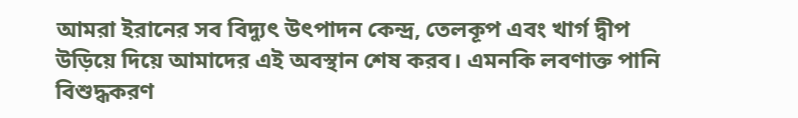আমরা ইরানের সব বিদ্যুৎ উৎপাদন কেন্দ্র, তেলকূপ এবং খার্গ দ্বীপ উড়িয়ে দিয়ে আমাদের এই অবস্থান শেষ করব। এমনকি লবণাক্ত পানি বিশুদ্ধকরণ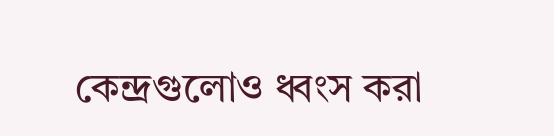কেন্দ্রগুলোও ধ্বংস করা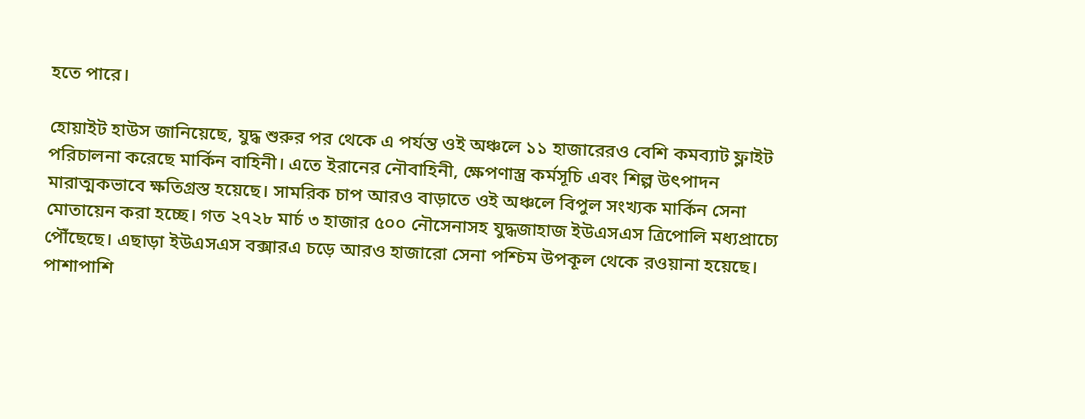হতে পারে।

হোয়াইট হাউস জানিয়েছে, যুদ্ধ শুরুর পর থেকে এ পর্যন্ত ওই অঞ্চলে ১১ হাজারেরও বেশি কমব্যাট ফ্লাইট পরিচালনা করেছে মার্কিন বাহিনী। এতে ইরানের নৌবাহিনী, ক্ষেপণাস্ত্র কর্মসূচি এবং শিল্প উৎপাদন মারাত্মকভাবে ক্ষতিগ্রস্ত হয়েছে। সামরিক চাপ আরও বাড়াতে ওই অঞ্চলে বিপুল সংখ্যক মার্কিন সেনা মোতায়েন করা হচ্ছে। গত ২৭২৮ মার্চ ৩ হাজার ৫০০ নৌসেনাসহ যুদ্ধজাহাজ ইউএসএস ত্রিপোলি মধ্যপ্রাচ্যে পৌঁছেছে। এছাড়া ইউএসএস বক্সারএ চড়ে আরও হাজারো সেনা পশ্চিম উপকূল থেকে রওয়ানা হয়েছে। পাশাপাশি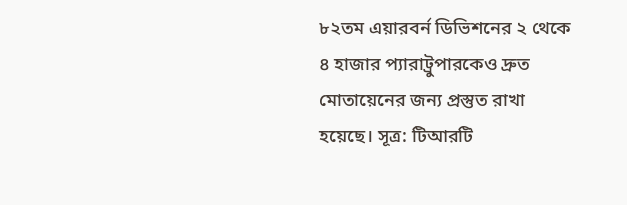৮২তম এয়ারবর্ন ডিভিশনের ২ থেকে ৪ হাজার প্যারাট্রুপারকেও দ্রুত মোতায়েনের জন্য প্রস্তুত রাখা হয়েছে। সূত্র: টিআরটি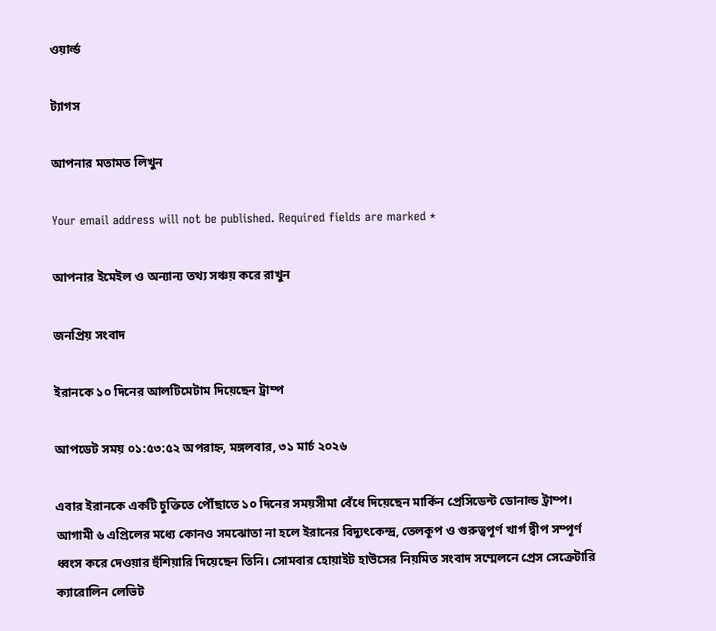ওয়ার্ল্ড

ট্যাগস

আপনার মতামত লিখুন

Your email address will not be published. Required fields are marked *

আপনার ইমেইল ও অন্যান্য তথ্য সঞ্চয় করে রাখুন

জনপ্রিয় সংবাদ

ইরানকে ১০ দিনের আলটিমেটাম দিয়েছেন ট্রাম্প

আপডেট সময় ০১:৫৩:৫২ অপরাহ্ন, মঙ্গলবার, ৩১ মার্চ ২০২৬

এবার ইরানকে একটি চুক্তিতে পৌঁছাতে ১০ দিনের সময়সীমা বেঁধে দিয়েছেন মার্কিন প্রেসিডেন্ট ডোনাল্ড ট্রাম্প। আগামী ৬ এপ্রিলের মধ্যে কোনও সমঝোতা না হলে ইরানের বিদ্যুৎকেন্দ্র, তেলকূপ ও গুরুত্বপূর্ণ খার্গ দ্বীপ সম্পূর্ণ ধ্বংস করে দেওয়ার হুঁশিয়ারি দিয়েছেন তিনি। সোমবার হোয়াইট হাউসের নিয়মিত সংবাদ সম্মেলনে প্রেস সেক্রেটারি ক্যারোলিন লেভিট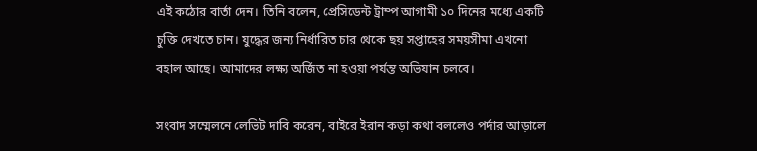এই কঠোর বার্তা দেন। তিনি বলেন, প্রেসিডেন্ট ট্রাম্প আগামী ১০ দিনের মধ্যে একটি চুক্তি দেখতে চান। যুদ্ধের জন্য নির্ধারিত চার থেকে ছয় সপ্তাহের সময়সীমা এখনো বহাল আছে। আমাদের লক্ষ্য অর্জিত না হওয়া পর্যন্ত অভিযান চলবে।

সংবাদ সম্মেলনে লেভিট দাবি করেন, বাইরে ইরান কড়া কথা বললেও পর্দার আড়ালে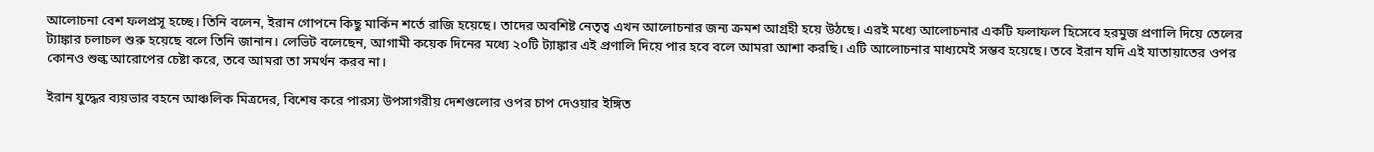আলোচনা বেশ ফলপ্রসূ হচ্ছে। তিনি বলেন, ইরান গোপনে কিছু মার্কিন শর্তে রাজি হয়েছে। তাদের অবশিষ্ট নেতৃত্ব এখন আলোচনার জন্য ক্রমশ আগ্রহী হয়ে উঠছে। এরই মধ্যে আলোচনার একটি ফলাফল হিসেবে হরমুজ প্রণালি দিয়ে তেলের ট্যাঙ্কার চলাচল শুরু হয়েছে বলে তিনি জানান। লেভিট বলেছেন, আগামী কয়েক দিনের মধ্যে ২০টি ট্যাঙ্কার এই প্রণালি দিয়ে পার হবে বলে আমরা আশা করছি। এটি আলোচনার মাধ্যমেই সম্ভব হয়েছে। তবে ইরান যদি এই যাতায়াতের ওপর কোনও শুল্ক আরোপের চেষ্টা করে, তবে আমরা তা সমর্থন করব না।

ইরান যুদ্ধের ব্যয়ভার বহনে আঞ্চলিক মিত্রদের, বিশেষ করে পারস্য উপসাগরীয় দেশগুলোর ওপর চাপ দেওয়ার ইঙ্গিত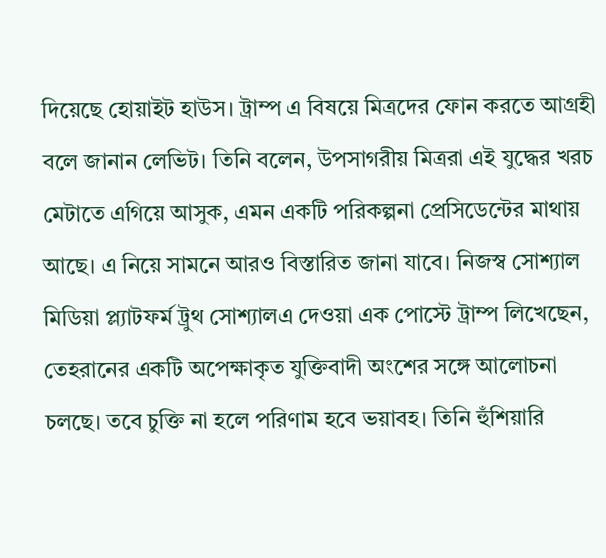দিয়েছে হোয়াইট হাউস। ট্রাম্প এ বিষয়ে মিত্রদের ফোন করতে আগ্রহী বলে জানান লেভিট। তিনি বলেন, উপসাগরীয় মিত্ররা এই যুদ্ধের খরচ মেটাতে এগিয়ে আসুক, এমন একটি পরিকল্পনা প্রেসিডেন্টের মাথায় আছে। এ নিয়ে সামনে আরও বিস্তারিত জানা যাবে। নিজস্ব সোশ্যাল মিডিয়া প্ল্যাটফর্ম ট্রুথ সোশ্যালএ দেওয়া এক পোস্টে ট্রাম্প লিখেছেন, তেহরানের একটি অপেক্ষাকৃত যুক্তিবাদী অংশের সঙ্গে আলোচনা চলছে। তবে চুক্তি না হলে পরিণাম হবে ভয়াবহ। তিনি হুঁশিয়ারি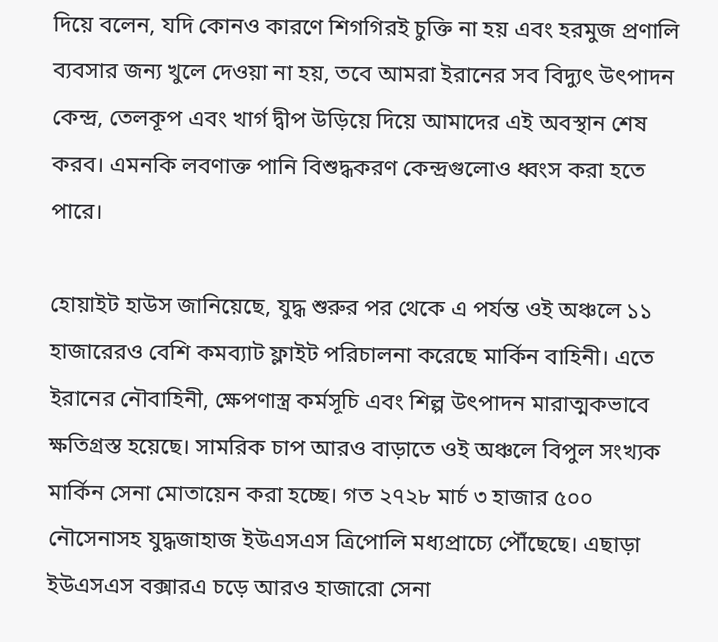দিয়ে বলেন, যদি কোনও কারণে শিগগিরই চুক্তি না হয় এবং হরমুজ প্রণালি ব্যবসার জন্য খুলে দেওয়া না হয়, তবে আমরা ইরানের সব বিদ্যুৎ উৎপাদন কেন্দ্র, তেলকূপ এবং খার্গ দ্বীপ উড়িয়ে দিয়ে আমাদের এই অবস্থান শেষ করব। এমনকি লবণাক্ত পানি বিশুদ্ধকরণ কেন্দ্রগুলোও ধ্বংস করা হতে পারে।

হোয়াইট হাউস জানিয়েছে, যুদ্ধ শুরুর পর থেকে এ পর্যন্ত ওই অঞ্চলে ১১ হাজারেরও বেশি কমব্যাট ফ্লাইট পরিচালনা করেছে মার্কিন বাহিনী। এতে ইরানের নৌবাহিনী, ক্ষেপণাস্ত্র কর্মসূচি এবং শিল্প উৎপাদন মারাত্মকভাবে ক্ষতিগ্রস্ত হয়েছে। সামরিক চাপ আরও বাড়াতে ওই অঞ্চলে বিপুল সংখ্যক মার্কিন সেনা মোতায়েন করা হচ্ছে। গত ২৭২৮ মার্চ ৩ হাজার ৫০০ নৌসেনাসহ যুদ্ধজাহাজ ইউএসএস ত্রিপোলি মধ্যপ্রাচ্যে পৌঁছেছে। এছাড়া ইউএসএস বক্সারএ চড়ে আরও হাজারো সেনা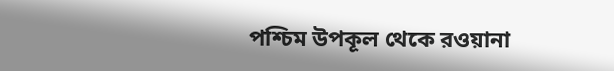পশ্চিম উপকূল থেকে রওয়ানা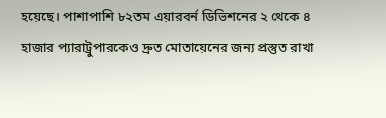হয়েছে। পাশাপাশি ৮২তম এয়ারবর্ন ডিভিশনের ২ থেকে ৪ হাজার প্যারাট্রুপারকেও দ্রুত মোতায়েনের জন্য প্রস্তুত রাখা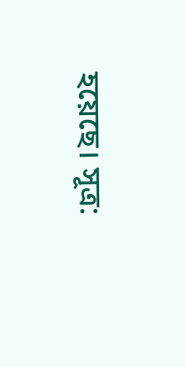হয়েছে। সূত্র: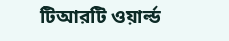টিআরটি ওয়ার্ল্ড